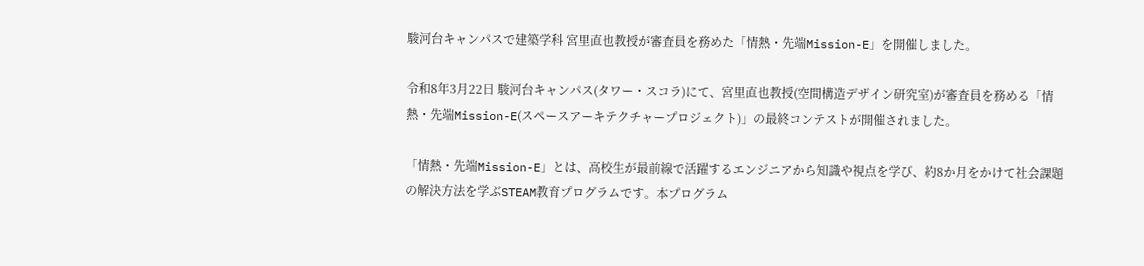駿河台キャンパスで建築学科 宮里直也教授が審査員を務めた「情熱・先端Mission-E」を開催しました。

令和8年3月22日 駿河台キャンパス(タワー・スコラ)にて、宮里直也教授(空間構造デザイン研究室)が審査員を務める「情熱・先端Mission-E(スペースアーキテクチャープロジェクト)」の最終コンテストが開催されました。

「情熱・先端Mission-E」とは、高校生が最前線で活躍するエンジニアから知識や視点を学び、約8か月をかけて社会課題の解決方法を学ぶSTEAM教育プログラムです。本プログラム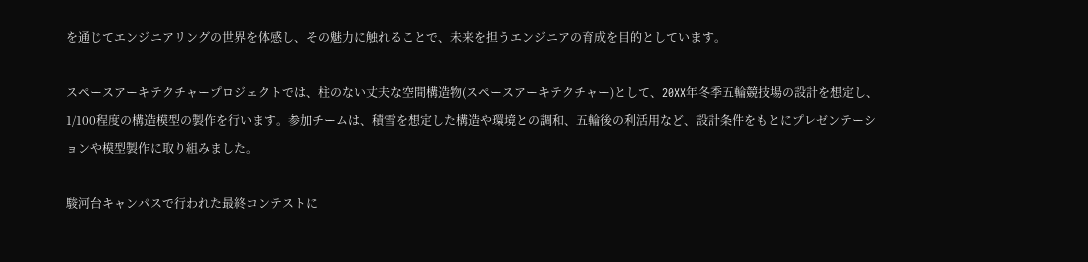を通じてエンジニアリングの世界を体感し、その魅力に触れることで、未来を担うエンジニアの育成を目的としています。

スペースアーキテクチャープロジェクトでは、柱のない丈夫な空間構造物(スペースアーキテクチャー)として、20XX年冬季五輪競技場の設計を想定し、1/100程度の構造模型の製作を行います。参加チームは、積雪を想定した構造や環境との調和、五輪後の利活用など、設計条件をもとにプレゼンテーションや模型製作に取り組みました。

駿河台キャンパスで行われた最終コンテストに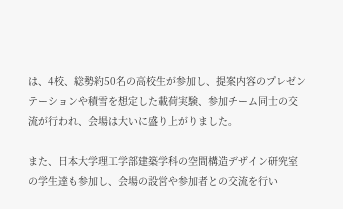は、4校、総勢約50名の高校生が参加し、提案内容のプレゼンテーションや積雪を想定した載荷実験、参加チーム同士の交流が行われ、会場は大いに盛り上がりました。

また、日本大学理工学部建築学科の空間構造デザイン研究室の学生達も参加し、会場の設営や参加者との交流を行い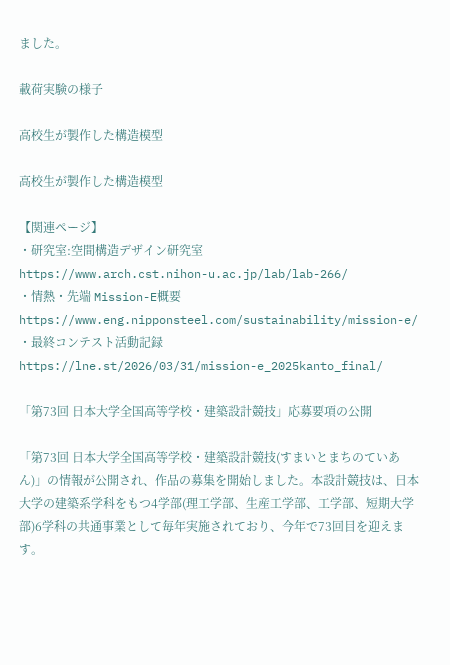ました。

載荷実験の様子

高校生が製作した構造模型

高校生が製作した構造模型

【関連ページ】
・研究室:空間構造デザイン研究室
https://www.arch.cst.nihon-u.ac.jp/lab/lab-266/
・情熱・先端 Mission-E概要
https://www.eng.nipponsteel.com/sustainability/mission-e/
・最終コンテスト活動記録
https://lne.st/2026/03/31/mission-e_2025kanto_final/

「第73回 日本大学全国高等学校・建築設計競技」応募要項の公開

「第73回 日本大学全国高等学校・建築設計競技(すまいとまちのていあん)」の情報が公開され、作品の募集を開始しました。本設計競技は、日本大学の建築系学科をもつ4学部(理工学部、生産工学部、工学部、短期大学部)6学科の共通事業として毎年実施されており、今年で73回目を迎えます。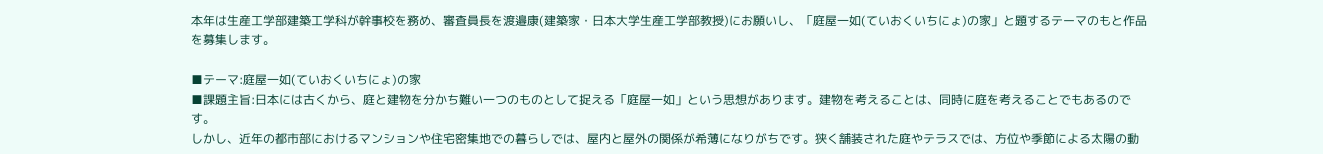本年は生産工学部建築工学科が幹事校を務め、審査員長を渡邉康(建築家・日本大学生産工学部教授)にお願いし、「庭屋一如(ていおくいちにょ)の家」と題するテーマのもと作品を募集します。

■テーマ:庭屋一如(ていおくいちにょ)の家
■課題主旨:日本には古くから、庭と建物を分かち難い一つのものとして捉える「庭屋一如」という思想があります。建物を考えることは、同時に庭を考えることでもあるのです。
しかし、近年の都市部におけるマンションや住宅密集地での暮らしでは、屋内と屋外の関係が希薄になりがちです。狭く舗装された庭やテラスでは、方位や季節による太陽の動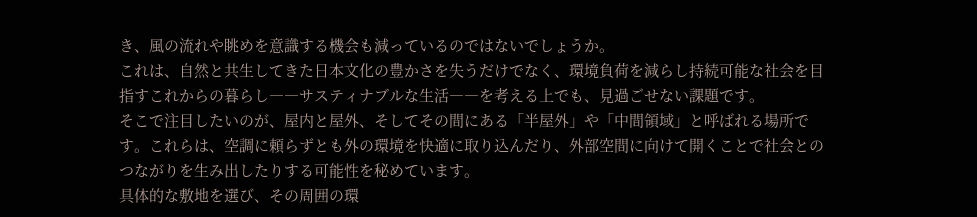き、風の流れや眺めを意識する機会も減っているのではないでしょうか。
これは、自然と共生してきた日本文化の豊かさを失うだけでなく、環境負荷を減らし持続可能な社会を目指すこれからの暮らし――サスティナブルな生活――を考える上でも、見過ごせない課題です。
そこで注目したいのが、屋内と屋外、そしてその間にある「半屋外」や「中間領域」と呼ばれる場所です。これらは、空調に頼らずとも外の環境を快適に取り込んだり、外部空間に向けて開くことで社会とのつながりを生み出したりする可能性を秘めています。
具体的な敷地を選び、その周囲の環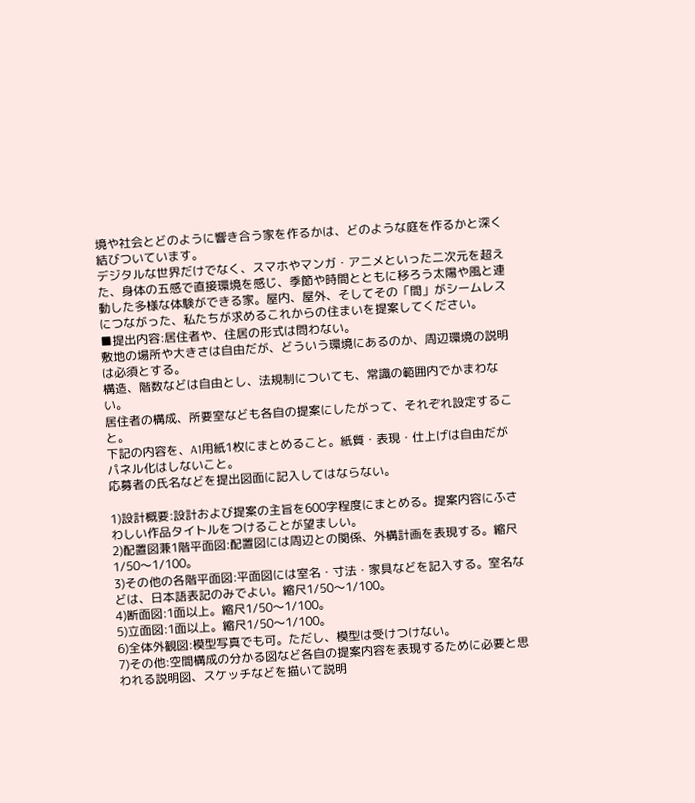境や社会とどのように響き合う家を作るかは、どのような庭を作るかと深く結びついています。
デジタルな世界だけでなく、スマホやマンガ・アニメといった二次元を超えた、身体の五感で直接環境を感じ、季節や時間とともに移ろう太陽や風と連動した多様な体験ができる家。屋内、屋外、そしてその「間」がシームレスにつながった、私たちが求めるこれからの住まいを提案してください。
■提出内容:居住者や、住居の形式は問わない。
敷地の場所や大きさは自由だが、どういう環境にあるのか、周辺環境の説明は必須とする。
構造、階数などは自由とし、法規制についても、常識の範囲内でかまわない。
居住者の構成、所要室なども各自の提案にしたがって、それぞれ設定すること。
下記の内容を、A1用紙1枚にまとめること。紙質・表現・仕上げは自由だがパネル化はしないこと。
応募者の氏名などを提出図面に記入してはならない。

1)設計概要:設計および提案の主旨を600字程度にまとめる。提案内容にふさわしい作品タイトルをつけることが望ましい。
2)配置図兼1階平面図:配置図には周辺との関係、外構計画を表現する。縮尺1/50〜1/100。
3)その他の各階平面図:平面図には室名・寸法・家具などを記入する。室名などは、日本語表記のみでよい。縮尺1/50〜1/100。
4)断面図:1面以上。縮尺1/50〜1/100。
5)立面図:1面以上。縮尺1/50〜1/100。
6)全体外観図:模型写真でも可。ただし、模型は受けつけない。
7)その他:空間構成の分かる図など各自の提案内容を表現するために必要と思われる説明図、スケッチなどを描いて説明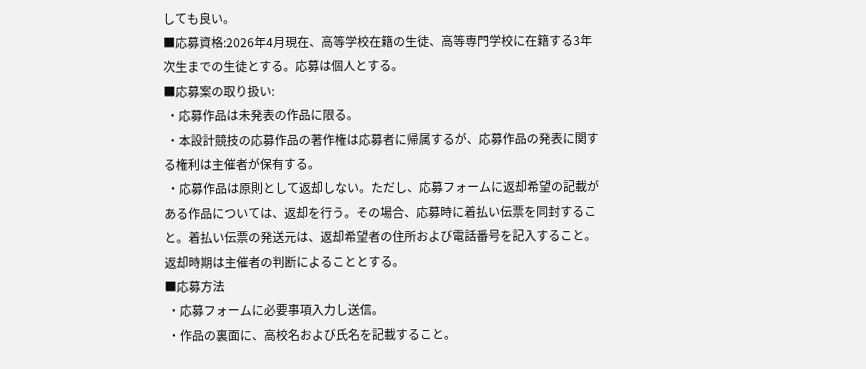しても良い。
■応募資格:2026年4月現在、高等学校在籍の生徒、高等専門学校に在籍する3年次生までの生徒とする。応募は個人とする。
■応募案の取り扱い:
 ・応募作品は未発表の作品に限る。
 ・本設計競技の応募作品の著作権は応募者に帰属するが、応募作品の発表に関する権利は主催者が保有する。
 ・応募作品は原則として返却しない。ただし、応募フォームに返却希望の記載がある作品については、返却を行う。その場合、応募時に着払い伝票を同封すること。着払い伝票の発送元は、返却希望者の住所および電話番号を記入すること。返却時期は主催者の判断によることとする。
■応募方法
 ・応募フォームに必要事項入力し送信。
 ・作品の裏面に、高校名および氏名を記載すること。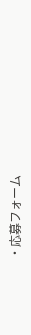・応募フォーム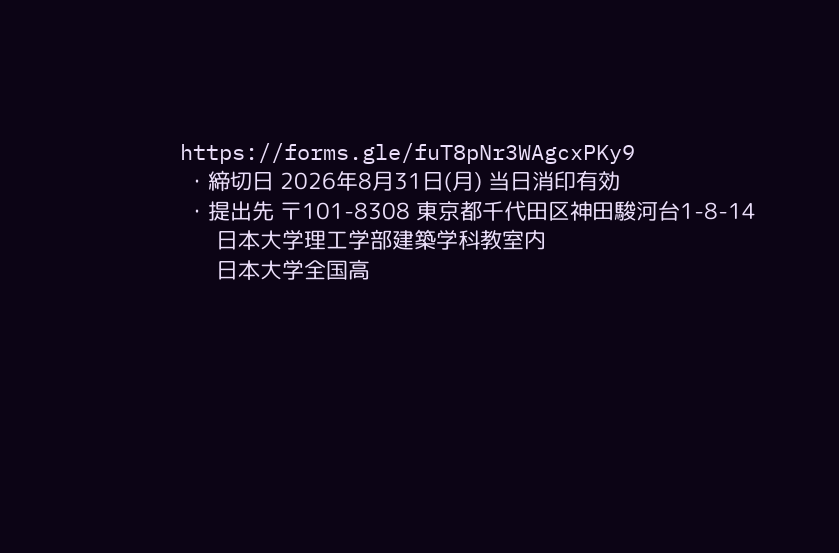https://forms.gle/fuT8pNr3WAgcxPKy9
 ・締切日 2026年8月31日(月) 当日消印有効
 ・提出先 〒101-8308 東京都千代田区神田駿河台1-8-14
      日本大学理工学部建築学科教室内
      日本大学全国高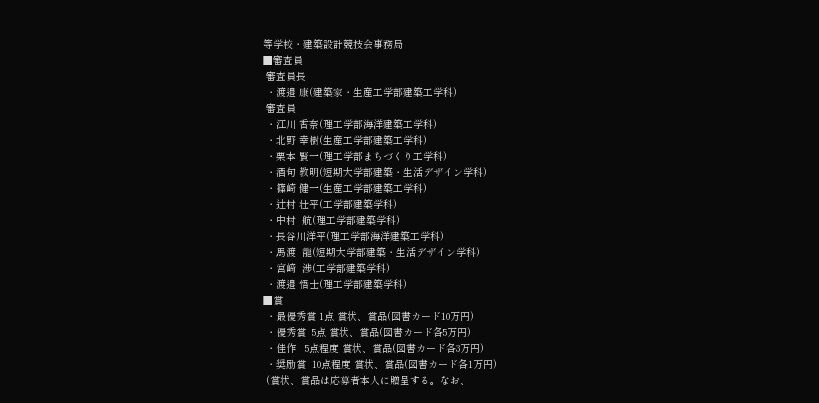等学校・建築設計競技会事務局
■審査員
 審査員長
 ・渡邉 康(建築家・生産工学部建築工学科)
 審査員
 ・江川 香奈(理工学部海洋建築工学科)
 ・北野 幸樹(生産工学部建築工学科)
 ・栗本 賢一(理工学部まちづくり工学科)
 ・酒句 教明(短期大学部建築・生活デザイン学科)
 ・篠崎 健一(生産工学部建築工学科)
 ・辻村 壮平(工学部建築学科)
 ・中村  航(理工学部建築学科)
 ・長谷川洋平(理工学部海洋建築工学科)
 ・馬渡  龍(短期大学部建築・生活デザイン学科)
 ・宮﨑  渉(工学部建築学科)
 ・渡邉 悟士(理工学部建築学科)
■賞
 ・最優秀賞 1点 賞状、賞品(図書カード10万円)
 ・優秀賞  5点 賞状、賞品(図書カード各5万円)
 ・佳作   5点程度 賞状、賞品(図書カード各3万円)
 ・奨励賞  10点程度 賞状、賞品(図書カード各1万円)
 (賞状、賞品は応募者本人に贈呈する。なお、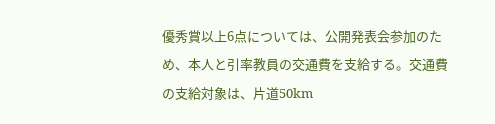優秀賞以上6点については、公開発表会参加のため、本人と引率教員の交通費を支給する。交通費の支給対象は、片道50km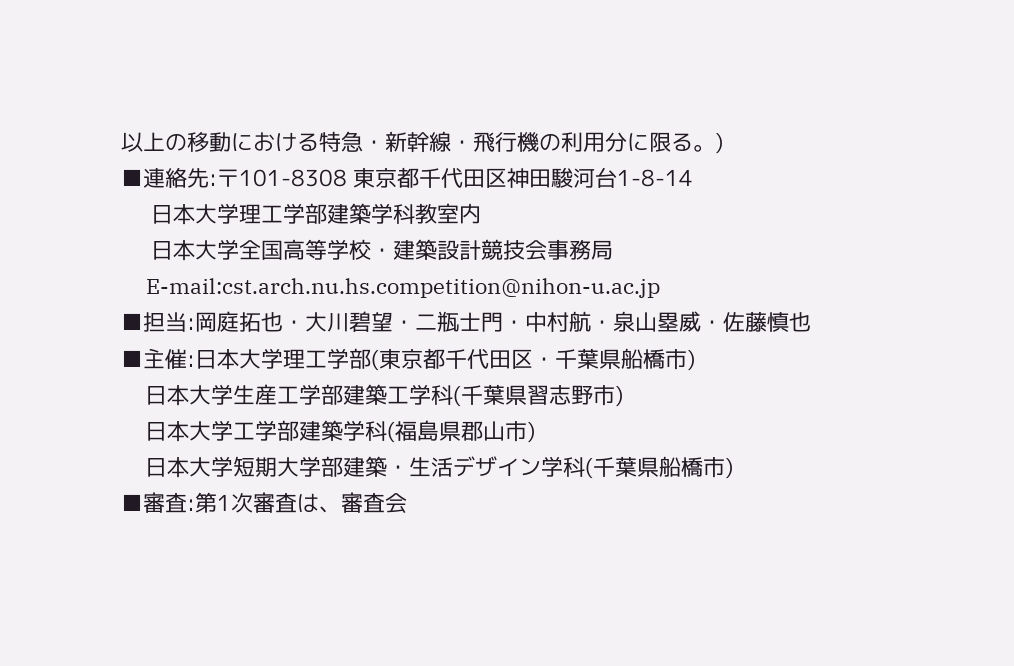以上の移動における特急・新幹線・飛行機の利用分に限る。)
■連絡先:〒101-8308 東京都千代田区神田駿河台1-8-14
     日本大学理工学部建築学科教室内
     日本大学全国高等学校・建築設計競技会事務局
     E-mail:cst.arch.nu.hs.competition@nihon-u.ac.jp
■担当:岡庭拓也・大川碧望・二瓶士門・中村航・泉山塁威・佐藤慎也
■主催:日本大学理工学部(東京都千代田区・千葉県船橋市)
    日本大学生産工学部建築工学科(千葉県習志野市)
    日本大学工学部建築学科(福島県郡山市)
    日本大学短期大学部建築・生活デザイン学科(千葉県船橋市)
■審査:第1次審査は、審査会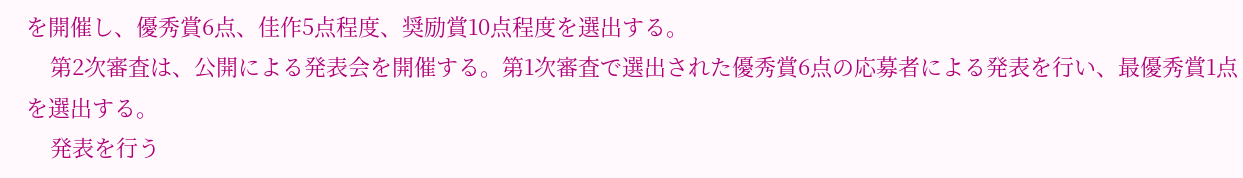を開催し、優秀賞6点、佳作5点程度、奨励賞10点程度を選出する。
    第2次審査は、公開による発表会を開催する。第1次審査で選出された優秀賞6点の応募者による発表を行い、最優秀賞1点を選出する。
    発表を行う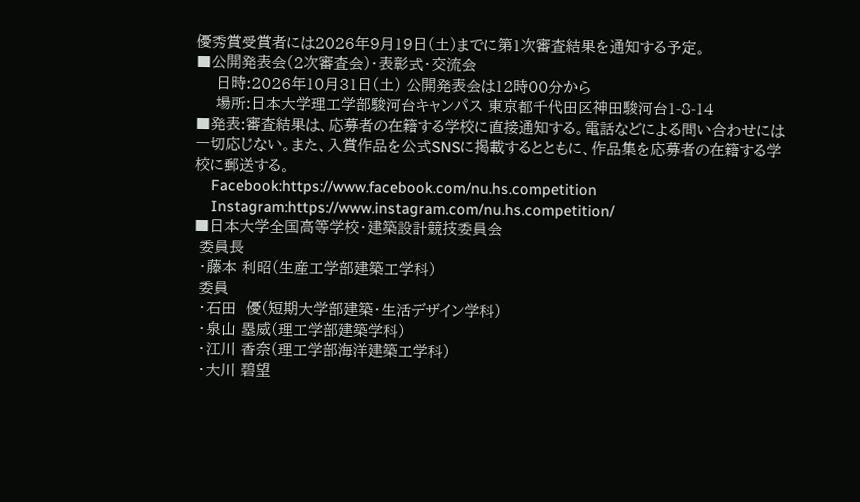優秀賞受賞者には2026年9月19日(土)までに第1次審査結果を通知する予定。
■公開発表会(2次審査会)・表彰式・交流会
    日時:2026年10月31日(土) 公開発表会は12時00分から
    場所:日本大学理工学部駿河台キャンパス 東京都千代田区神田駿河台1-8-14
■発表:審査結果は、応募者の在籍する学校に直接通知する。電話などによる問い合わせには一切応じない。また、入賞作品を公式SNSに掲載するとともに、作品集を応募者の在籍する学校に郵送する。
    Facebook:https://www.facebook.com/nu.hs.competition
    Instagram:https://www.instagram.com/nu.hs.competition/
■日本大学全国高等学校・建築設計競技委員会
 委員長
 ・藤本 利昭(生産工学部建築工学科)
 委員
 ・石田  優(短期大学部建築・生活デザイン学科)
 ・泉山 塁威(理工学部建築学科)
 ・江川 香奈(理工学部海洋建築工学科)
 ・大川 碧望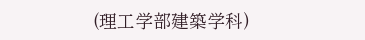(理工学部建築学科)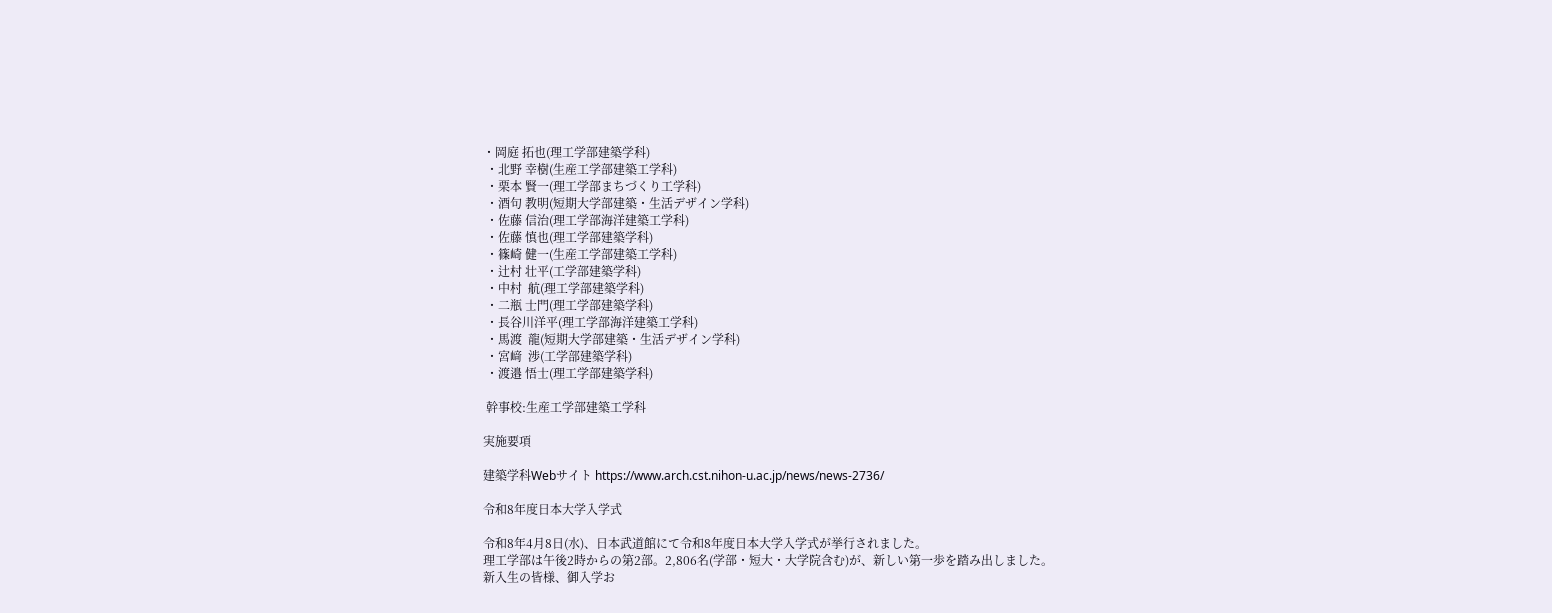・岡庭 拓也(理工学部建築学科)
 ・北野 幸樹(生産工学部建築工学科)
 ・栗本 賢一(理工学部まちづくり工学科)
 ・酒句 教明(短期大学部建築・生活デザイン学科)
 ・佐藤 信治(理工学部海洋建築工学科)
 ・佐藤 慎也(理工学部建築学科)
 ・篠崎 健一(生産工学部建築工学科)
 ・辻村 壮平(工学部建築学科)
 ・中村  航(理工学部建築学科)
 ・二瓶 士門(理工学部建築学科)
 ・長谷川洋平(理工学部海洋建築工学科)
 ・馬渡  龍(短期大学部建築・生活デザイン学科)
 ・宮﨑  渉(工学部建築学科)
 ・渡邉 悟士(理工学部建築学科)

 幹事校:生産工学部建築工学科

実施要項

建築学科Webサイト https://www.arch.cst.nihon-u.ac.jp/news/news-2736/

令和8年度日本大学入学式

令和8年4月8日(水)、日本武道館にて令和8年度日本大学入学式が挙行されました。
理工学部は午後2時からの第2部。2,806名(学部・短大・大学院含む)が、新しい第一歩を踏み出しました。
新入生の皆様、御入学お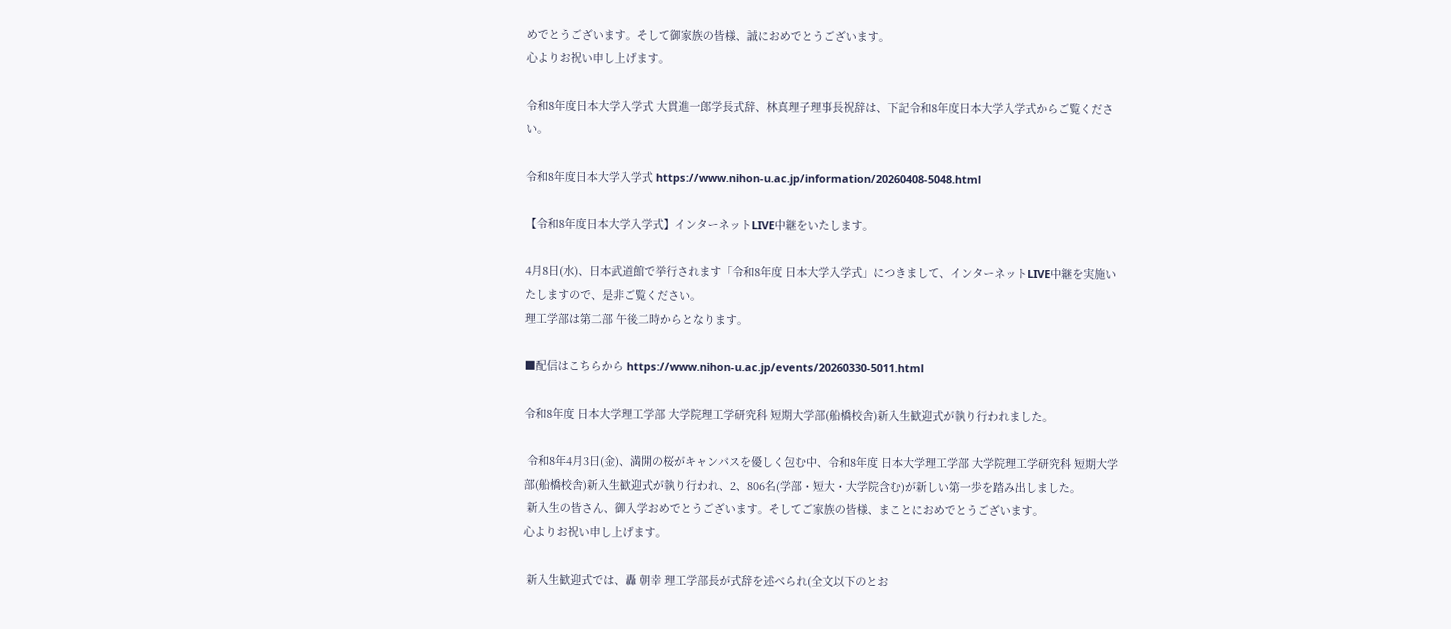めでとうございます。そして御家族の皆様、誠におめでとうございます。
心よりお祝い申し上げます。

令和8年度日本大学入学式 大貫進一郎学長式辞、林真理子理事長祝辞は、下記令和8年度日本大学入学式からご覧ください。

令和8年度日本大学入学式 https://www.nihon-u.ac.jp/information/20260408-5048.html

【令和8年度日本大学入学式】インターネットLIVE中継をいたします。

4月8日(水)、日本武道館で挙行されます「令和8年度 日本大学入学式」につきまして、インターネットLIVE中継を実施いたしますので、是非ご覧ください。
理工学部は第二部 午後二時からとなります。

■配信はこちらから https://www.nihon-u.ac.jp/events/20260330-5011.html

令和8年度 日本大学理工学部 大学院理工学研究科 短期大学部(船橋校舎)新入生歓迎式が執り行われました。

 令和8年4月3日(金)、満開の桜がキャンパスを優しく包む中、令和8年度 日本大学理工学部 大学院理工学研究科 短期大学部(船橋校舎)新入生歓迎式が執り行われ、2、806名(学部・短大・大学院含む)が新しい第一歩を踏み出しました。
 新入生の皆さん、御入学おめでとうございます。そしてご家族の皆様、まことにおめでとうございます。
心よりお祝い申し上げます。

 新入生歓迎式では、轟 朝幸 理工学部長が式辞を述べられ(全文以下のとお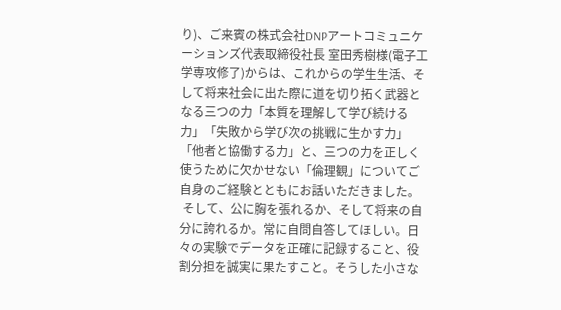り)、ご来賓の株式会社DNPアートコミュニケーションズ代表取締役社長 室田秀樹様(電子工学専攻修了)からは、これからの学生生活、そして将来社会に出た際に道を切り拓く武器となる三つの力「本質を理解して学び続ける力」「失敗から学び次の挑戦に生かす力」「他者と協働する力」と、三つの力を正しく使うために欠かせない「倫理観」についてご自身のご経験とともにお話いただきました。
 そして、公に胸を張れるか、そして将来の自分に誇れるか。常に自問自答してほしい。日々の実験でデータを正確に記録すること、役割分担を誠実に果たすこと。そうした小さな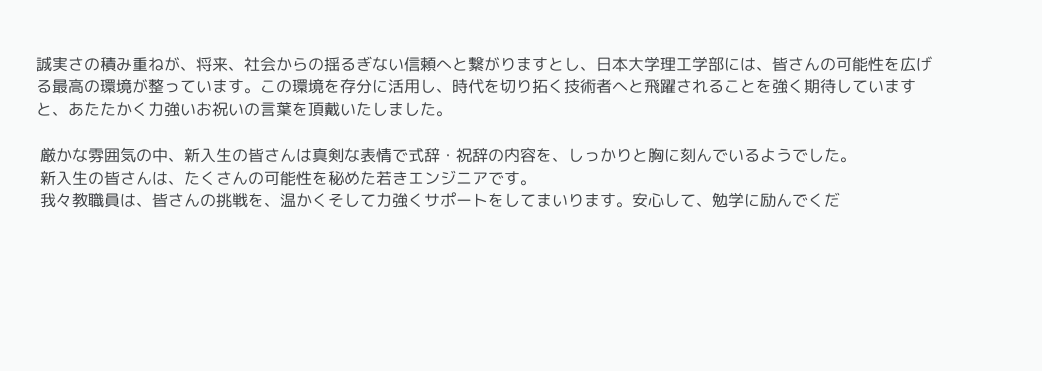誠実さの積み重ねが、将来、社会からの揺るぎない信頼へと繋がりますとし、日本大学理工学部には、皆さんの可能性を広げる最高の環境が整っています。この環境を存分に活用し、時代を切り拓く技術者へと飛躍されることを強く期待していますと、あたたかく力強いお祝いの言葉を頂戴いたしました。

 厳かな雰囲気の中、新入生の皆さんは真剣な表情で式辞・祝辞の内容を、しっかりと胸に刻んでいるようでした。
 新入生の皆さんは、たくさんの可能性を秘めた若きエンジニアです。
 我々教職員は、皆さんの挑戦を、温かくそして力強くサポートをしてまいります。安心して、勉学に励んでくだ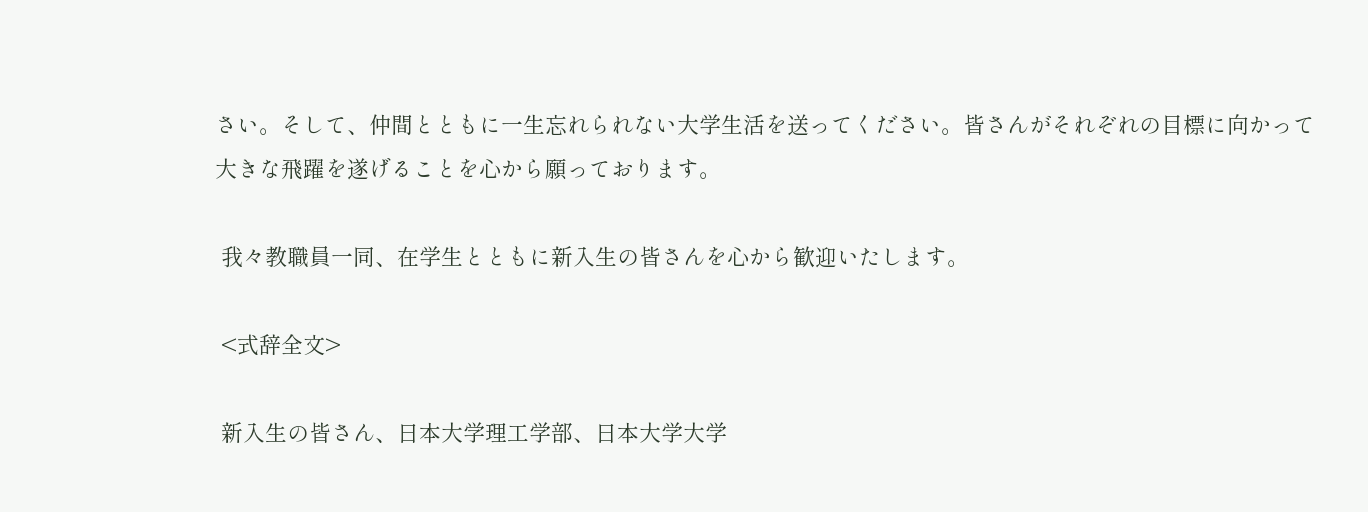さい。そして、仲間とともに一生忘れられない大学生活を送ってください。皆さんがそれぞれの目標に向かって大きな飛躍を遂げることを心から願っております。

 我々教職員一同、在学生とともに新入生の皆さんを心から歓迎いたします。

 <式辞全文>

 新入生の皆さん、日本大学理工学部、日本大学大学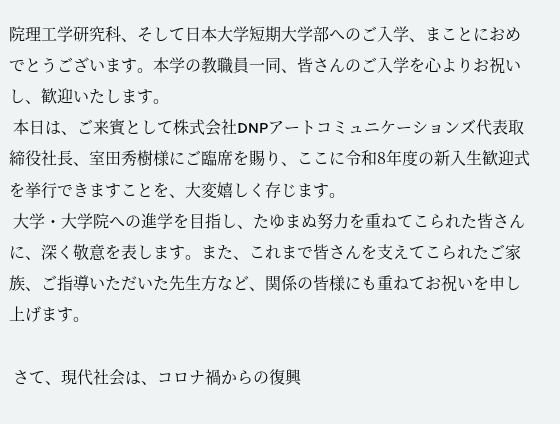院理工学研究科、そして日本大学短期大学部へのご入学、まことにおめでとうございます。本学の教職員一同、皆さんのご入学を心よりお祝いし、歓迎いたします。
 本日は、ご来賓として株式会社DNPアートコミュニケーションズ代表取締役社長、室田秀樹様にご臨席を賜り、ここに令和8年度の新入生歓迎式を挙行できますことを、大変嬉しく存じます。
 大学・大学院への進学を目指し、たゆまぬ努力を重ねてこられた皆さんに、深く敬意を表します。また、これまで皆さんを支えてこられたご家族、ご指導いただいた先生方など、関係の皆様にも重ねてお祝いを申し上げます。

 さて、現代社会は、コロナ禍からの復興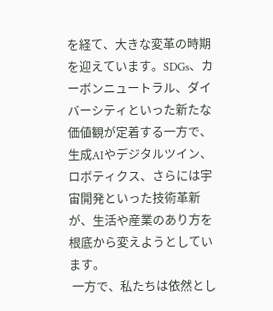を経て、大きな変革の時期を迎えています。SDGs、カーボンニュートラル、ダイバーシティといった新たな価値観が定着する一方で、生成AIやデジタルツイン、ロボティクス、さらには宇宙開発といった技術革新が、生活や産業のあり方を根底から変えようとしています。
 一方で、私たちは依然とし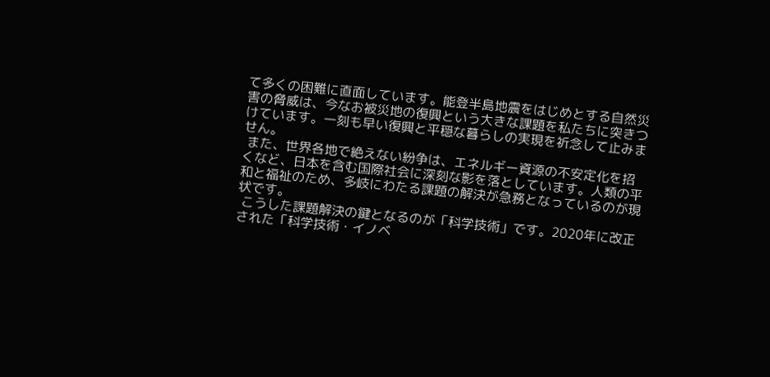て多くの困難に直面しています。能登半島地震をはじめとする自然災害の脅威は、今なお被災地の復興という大きな課題を私たちに突きつけています。一刻も早い復興と平穏な暮らしの実現を祈念して止みません。
 また、世界各地で絶えない紛争は、エネルギー資源の不安定化を招くなど、日本を含む国際社会に深刻な影を落としています。人類の平和と福祉のため、多岐にわたる課題の解決が急務となっているのが現状です。
 こうした課題解決の鍵となるのが「科学技術」です。2020年に改正された「科学技術・イノベ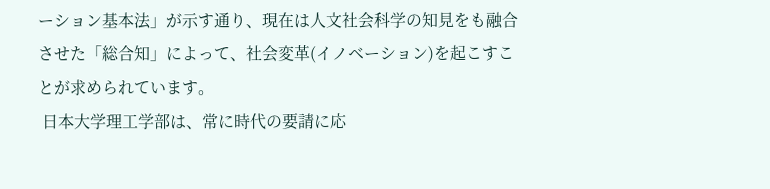ーション基本法」が示す通り、現在は人文社会科学の知見をも融合させた「総合知」によって、社会変革(イノベーション)を起こすことが求められています。
 日本大学理工学部は、常に時代の要請に応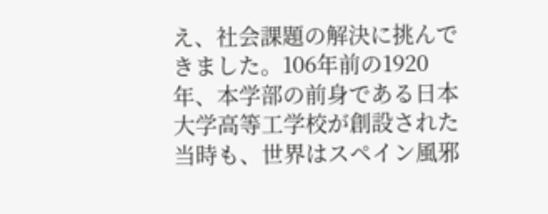え、社会課題の解決に挑んできました。106年前の1920年、本学部の前身である日本大学高等工学校が創設された当時も、世界はスペイン風邪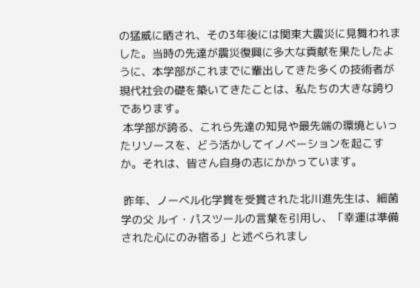の猛威に晒され、その3年後には関東大震災に見舞われました。当時の先達が震災復興に多大な貢献を果たしたように、本学部がこれまでに輩出してきた多くの技術者が現代社会の礎を築いてきたことは、私たちの大きな誇りであります。
 本学部が誇る、これら先達の知見や最先端の環境といったリソースを、どう活かしてイノベーションを起こすか。それは、皆さん自身の志にかかっています。

 昨年、ノーベル化学賞を受賞された北川進先生は、細菌学の父 ルイ・パスツールの言葉を引用し、「幸運は準備された心にのみ宿る」と述べられまし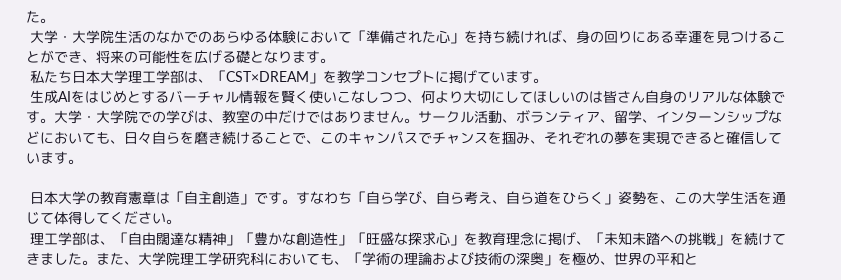た。
 大学・大学院生活のなかでのあらゆる体験において「準備された心」を持ち続ければ、身の回りにある幸運を見つけることができ、将来の可能性を広げる礎となります。
 私たち日本大学理工学部は、「CST×DREAM」を教学コンセプトに掲げています。
 生成AIをはじめとするバーチャル情報を賢く使いこなしつつ、何より大切にしてほしいのは皆さん自身のリアルな体験です。大学・大学院での学びは、教室の中だけではありません。サークル活動、ボランティア、留学、インターンシップなどにおいても、日々自らを磨き続けることで、このキャンパスでチャンスを掴み、それぞれの夢を実現できると確信しています。

 日本大学の教育憲章は「自主創造」です。すなわち「自ら学び、自ら考え、自ら道をひらく」姿勢を、この大学生活を通じて体得してください。
 理工学部は、「自由闊達な精神」「豊かな創造性」「旺盛な探求心」を教育理念に掲げ、「未知未踏への挑戦」を続けてきました。また、大学院理工学研究科においても、「学術の理論および技術の深奥」を極め、世界の平和と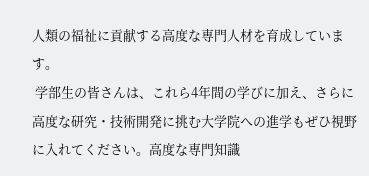人類の福祉に貢献する高度な専門人材を育成しています。
 学部生の皆さんは、これら4年間の学びに加え、さらに高度な研究・技術開発に挑む大学院への進学もぜひ視野に入れてください。高度な専門知識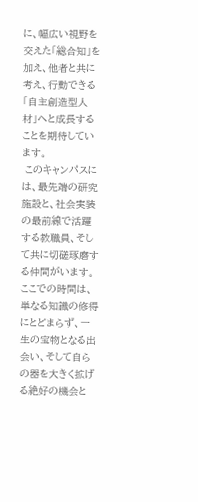に、幅広い視野を交えた「総合知」を加え、他者と共に考え、行動できる「自主創造型人材」へと成長することを期待しています。
 このキャンパスには、最先端の研究施設と、社会実装の最前線で活躍する教職員、そして共に切磋琢磨する仲間がいます。ここでの時間は、単なる知識の修得にとどまらず、一生の宝物となる出会い、そして自らの器を大きく拡げる絶好の機会と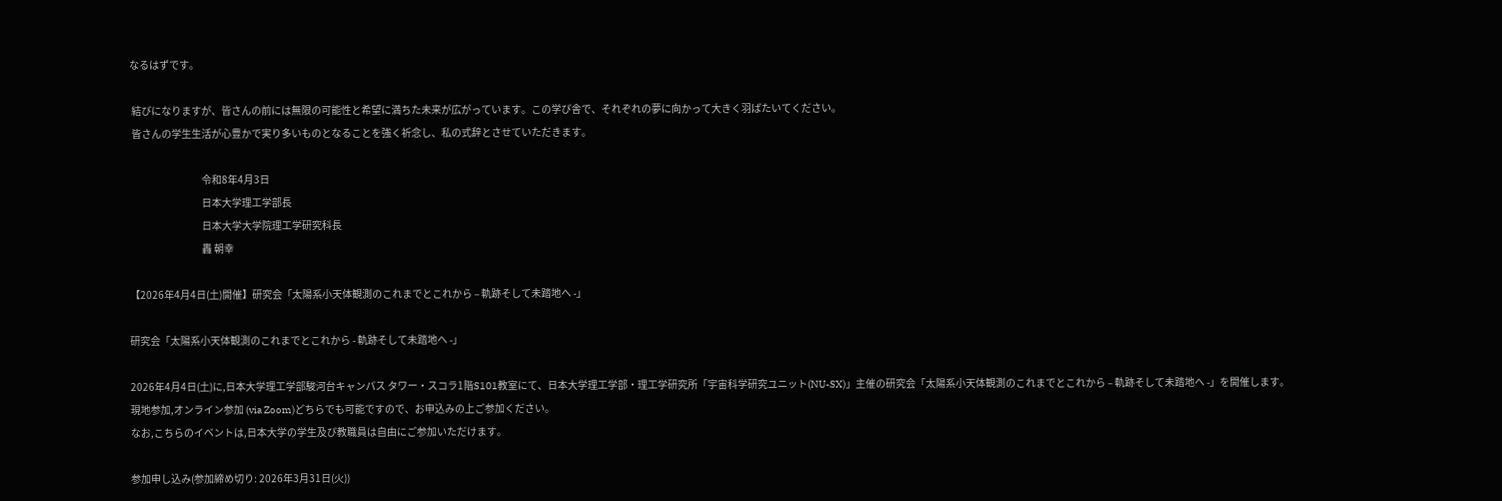なるはずです。

 結びになりますが、皆さんの前には無限の可能性と希望に満ちた未来が広がっています。この学び舎で、それぞれの夢に向かって大きく羽ばたいてください。
 皆さんの学生生活が心豊かで実り多いものとなることを強く祈念し、私の式辞とさせていただきます。

                                    令和8年4月3日
                                    日本大学理工学部長
                                    日本大学大学院理工学研究科長
                                    轟 朝幸

【2026年4月4日(土)開催】研究会「太陽系小天体観測のこれまでとこれから – 軌跡そして未踏地へ -」

研究会「太陽系小天体観測のこれまでとこれから - 軌跡そして未踏地へ -」

2026年4月4日(土)に,日本大学理工学部駿河台キャンパス タワー・スコラ1階S101教室にて、日本大学理工学部・理工学研究所「宇宙科学研究ユニット(NU-SX)」主催の研究会「太陽系小天体観測のこれまでとこれから – 軌跡そして未踏地へ -」を開催します。
現地参加,オンライン参加 (via Zoom)どちらでも可能ですので、お申込みの上ご参加ください。
なお,こちらのイベントは,日本大学の学生及び教職員は自由にご参加いただけます。

参加申し込み(参加締め切り: 2026年3月31日(火))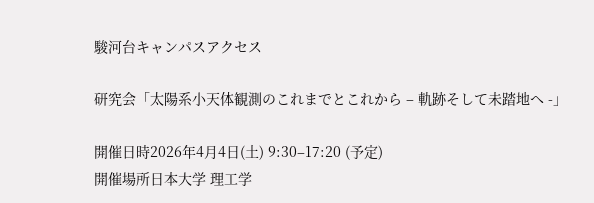駿河台キャンパスアクセス

研究会「太陽系小天体観測のこれまでとこれから – 軌跡そして未踏地へ -」

開催日時2026年4月4日(土) 9:30–17:20 (予定)
開催場所日本大学 理工学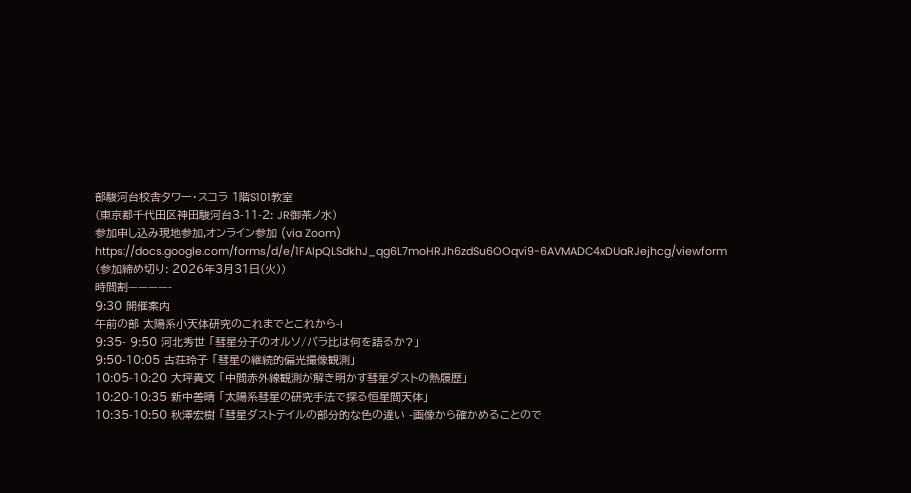部駿河台校舎タワー・スコラ 1階S101教室
(東京都千代田区神田駿河台3-11-2: JR御茶ノ水)
参加申し込み現地参加,オンライン参加 (via Zoom)
https://docs.google.com/forms/d/e/1FAIpQLSdkhJ_qg6L7moHRJh6zdSu6OOqvi9-6AVMADC4xDUaRJejhcg/viewform
(参加締め切り: 2026年3月31日(火))
時間割————-
9:30 開催案内
午前の部 太陽系小天体研究のこれまでとこれから-I
9:35- 9:50 河北秀世 「彗星分子のオルソ/パラ比は何を語るか?」
9:50-10:05 古荘玲子 「彗星の継続的偏光撮像観測」
10:05-10:20 大坪貴文 「中間赤外線観測が解き明かす彗星ダストの熱履歴」
10:20-10:35 新中善晴 「太陽系彗星の研究手法で探る恒星間天体」
10:35-10:50 秋澤宏樹 「彗星ダストテイルの部分的な色の違い -画像から確かめることので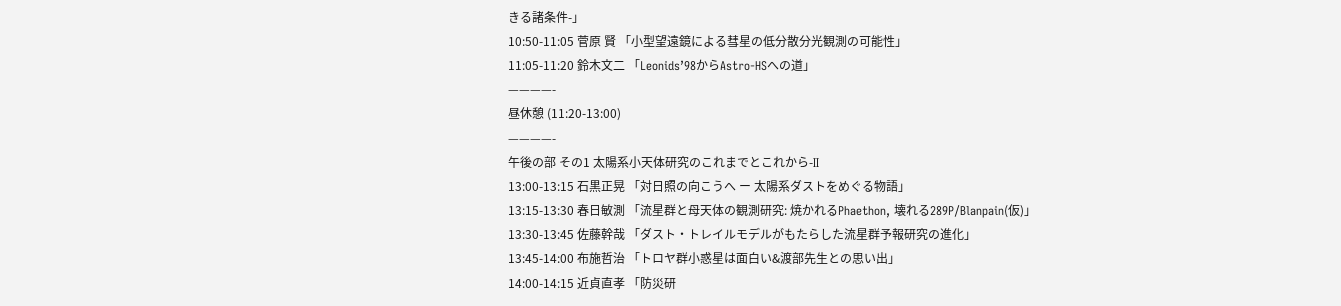きる諸条件-」
10:50-11:05 菅原 賢 「小型望遠鏡による彗星の低分散分光観測の可能性」
11:05-11:20 鈴木文二 「Leonids’98からAstro-HSへの道」
————-
昼休憩 (11:20-13:00)
————-
午後の部 その1 太陽系小天体研究のこれまでとこれから-II
13:00-13:15 石黒正晃 「対日照の向こうへ ー 太陽系ダストをめぐる物語」
13:15-13:30 春日敏測 「流星群と母天体の観測研究: 焼かれるPhaethon, 壊れる289P/Blanpain(仮)」
13:30-13:45 佐藤幹哉 「ダスト・トレイルモデルがもたらした流星群予報研究の進化」
13:45-14:00 布施哲治 「トロヤ群小惑星は面白い&渡部先生との思い出」
14:00-14:15 近貞直孝 「防災研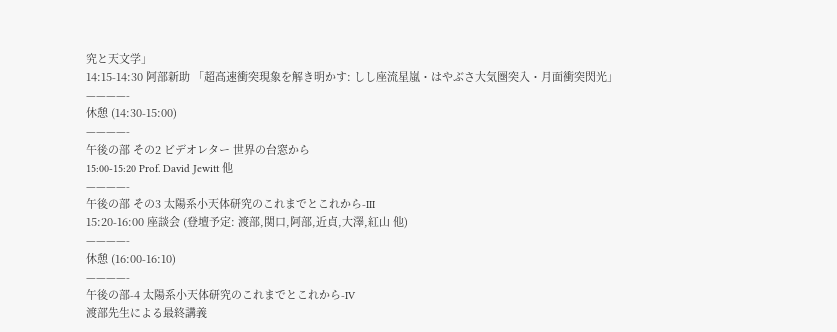究と天文学」
14:15-14:30 阿部新助 「超高速衝突現象を解き明かす: しし座流星嵐・はやぶさ大気圏突入・月面衝突閃光」
————-
休憩 (14:30-15:00)
————-
午後の部 その2 ビデオレター 世界の台窓から
15:00-15:20 Prof. David Jewitt 他
————-
午後の部 その3 太陽系小天体研究のこれまでとこれから-III
15:20-16:00 座談会 (登壇予定: 渡部,関口,阿部,近貞,大澤,紅山 他)
————-
休憩 (16:00-16:10)
————-
午後の部-4 太陽系小天体研究のこれまでとこれから-IV
渡部先生による最終講義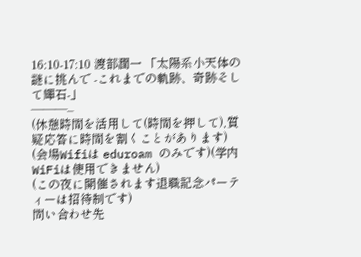16:10-17:10 渡部潤一 「太陽系小天体の謎に挑んで -これまでの軌跡、奇跡そして輝石-」
———–
(休憩時間を活用して(時間を押して),質疑応答に時間を割くことがあります)
(会場Wifiは eduroam のみです)(学内WiFiは使用できません)
(この夜に開催されます退職記念パーティーは招待制です)
問い合わせ先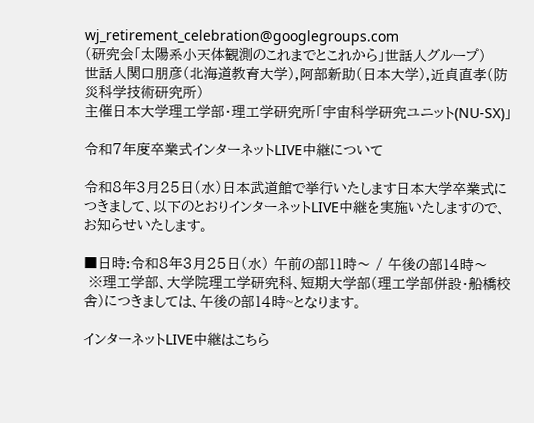wj_retirement_celebration@googlegroups.com
(研究会「太陽系小天体観測のこれまでとこれから」世話人グループ)
世話人関口朋彦(北海道教育大学),阿部新助(日本大学),近貞直孝(防災科学技術研究所)
主催日本大学理工学部・理工学研究所「宇宙科学研究ユニット(NU-SX)」

令和7年度卒業式インターネットLIVE中継について

令和8年3月25日(水)日本武道館で挙行いたします日本大学卒業式につきまして、以下のとおりインターネットLIVE中継を実施いたしますので、お知らせいたします。

■日時:令和8年3月25日(水) 午前の部11時〜 / 午後の部14時〜
 ※理工学部、大学院理工学研究科、短期大学部(理工学部併設・船橋校舎)につきましては、午後の部14時~となります。

インターネットLIVE中継はこちら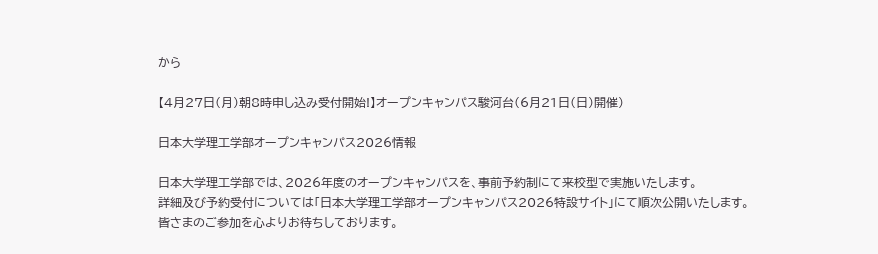から

【4月27日(月)朝8時申し込み受付開始!】オープンキャンパス駿河台(6月21日(日)開催)

日本大学理工学部オープンキャンパス2026情報

日本大学理工学部では、2026年度のオープンキャンパスを、事前予約制にて来校型で実施いたします。
詳細及び予約受付については「日本大学理工学部オープンキャンパス2026特設サイト」にて順次公開いたします。
皆さまのご参加を心よりお待ちしております。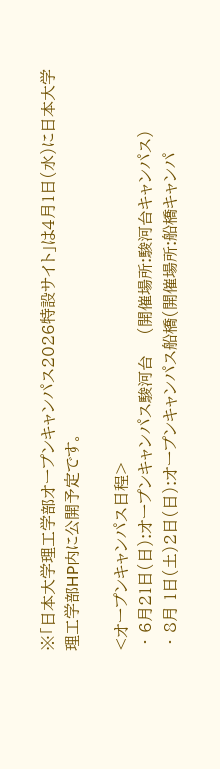※「日本大学理工学部オープンキャンパス2026特設サイト」は4月1日(水)に日本大学理工学部HP内に公開予定です。

<オープンキャンパス日程>
 ・ 6月21日(日):オープンキャンパス駿河台    (開催場所:駿河台キャンパス)
 ・ 8月 1日(土)2日(日):オープンキャンパス船橋(開催場所:船橋キャンパ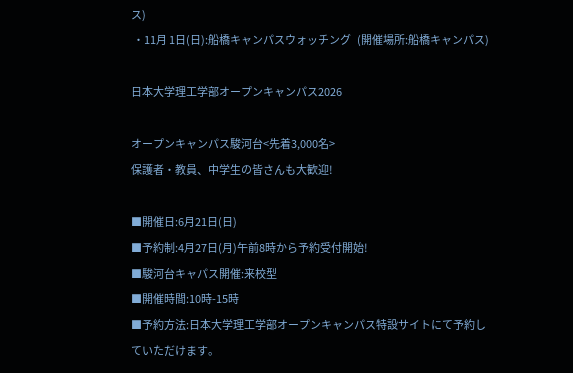ス)
 ・11月 1日(日):船橋キャンパスウォッチング   (開催場所:船橋キャンパス)

日本大学理工学部オープンキャンパス2026

オープンキャンパス駿河台<先着3,000名>
保護者・教員、中学生の皆さんも大歓迎!

■開催日:6月21日(日)
■予約制:4月27日(月)午前8時から予約受付開始!
■駿河台キャパス開催:来校型
■開催時間:10時-15時
■予約方法:日本大学理工学部オープンキャンパス特設サイトにて予約していただけます。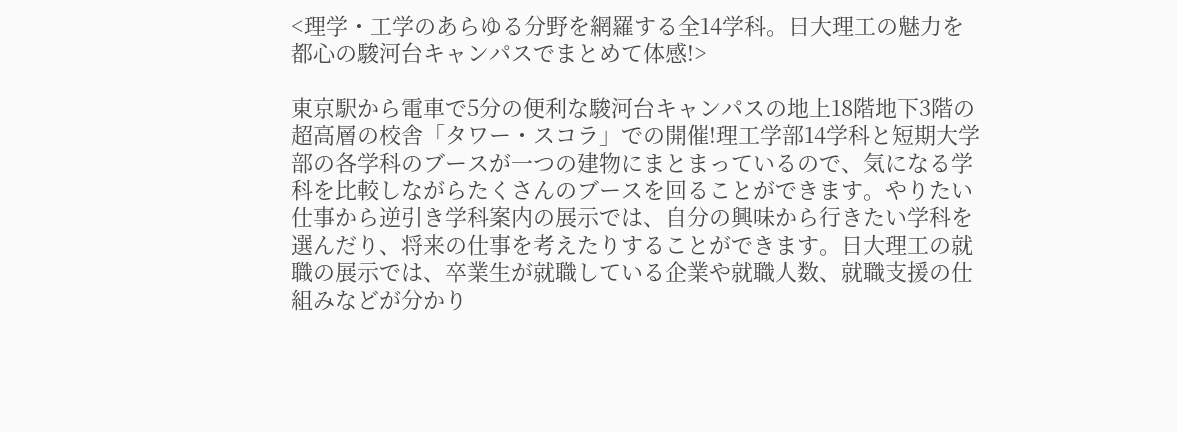<理学・工学のあらゆる分野を網羅する全14学科。日大理工の魅力を都心の駿河台キャンパスでまとめて体感!>

東京駅から電車で5分の便利な駿河台キャンパスの地上18階地下3階の超高層の校舎「タワー・スコラ」での開催!理工学部14学科と短期大学部の各学科のブースが一つの建物にまとまっているので、気になる学科を比較しながらたくさんのブースを回ることができます。やりたい仕事から逆引き学科案内の展示では、自分の興味から行きたい学科を選んだり、将来の仕事を考えたりすることができます。日大理工の就職の展示では、卒業生が就職している企業や就職人数、就職支援の仕組みなどが分かり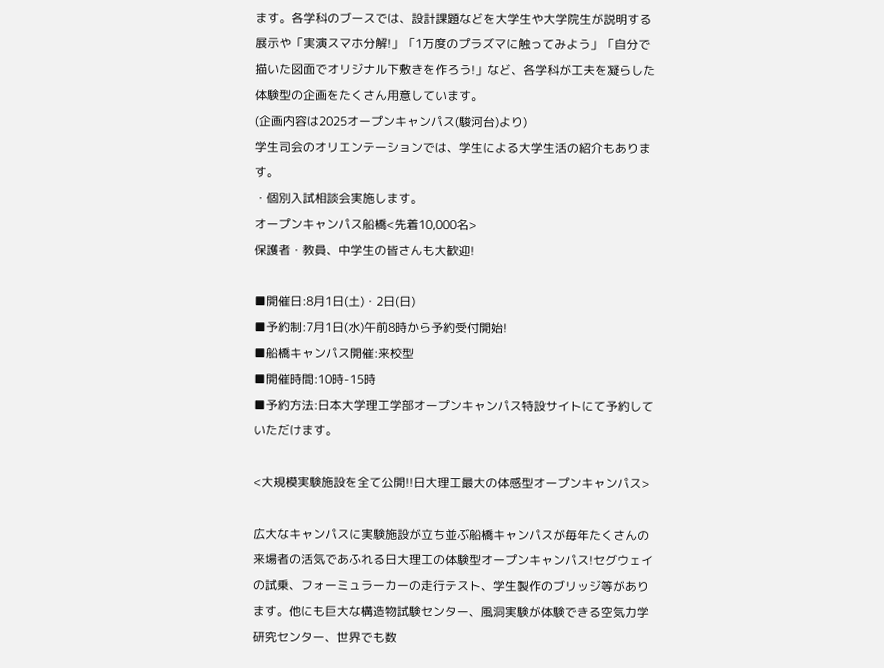ます。各学科のブースでは、設計課題などを大学生や大学院生が説明する展示や「実演スマホ分解!」「1万度のプラズマに触ってみよう」「自分で描いた図面でオリジナル下敷きを作ろう!」など、各学科が工夫を凝らした体験型の企画をたくさん用意しています。
(企画内容は2025オープンキャンパス(駿河台)より)
学生司会のオリエンテーションでは、学生による大学生活の紹介もあります。
・個別入試相談会実施します。
オープンキャンパス船橋<先着10,000名>
保護者・教員、中学生の皆さんも大歓迎!

■開催日:8月1日(土)・2日(日)
■予約制:7月1日(水)午前8時から予約受付開始!
■船橋キャンパス開催:来校型
■開催時間:10時-15時
■予約方法:日本大学理工学部オープンキャンパス特設サイトにて予約していただけます。

<大規模実験施設を全て公開!!日大理工最大の体感型オープンキャンパス>

広大なキャンパスに実験施設が立ち並ぶ船橋キャンパスが毎年たくさんの来場者の活気であふれる日大理工の体験型オープンキャンパス!セグウェイの試乗、フォーミュラーカーの走行テスト、学生製作のブリッジ等があります。他にも巨大な構造物試験センター、風洞実験が体験できる空気力学研究センター、世界でも数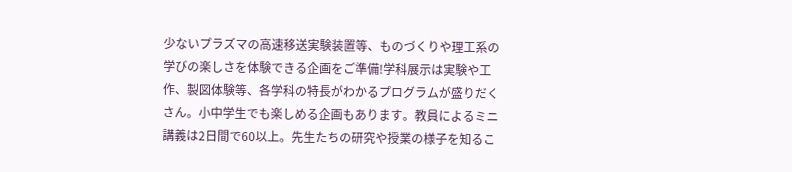少ないプラズマの高速移送実験装置等、ものづくりや理工系の学びの楽しさを体験できる企画をご準備!学科展示は実験や工作、製図体験等、各学科の特長がわかるプログラムが盛りだくさん。小中学生でも楽しめる企画もあります。教員によるミニ講義は2日間で60以上。先生たちの研究や授業の様子を知るこ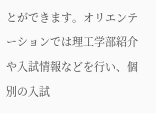とができます。オリエンテーションでは理工学部紹介や入試情報などを行い、個別の入試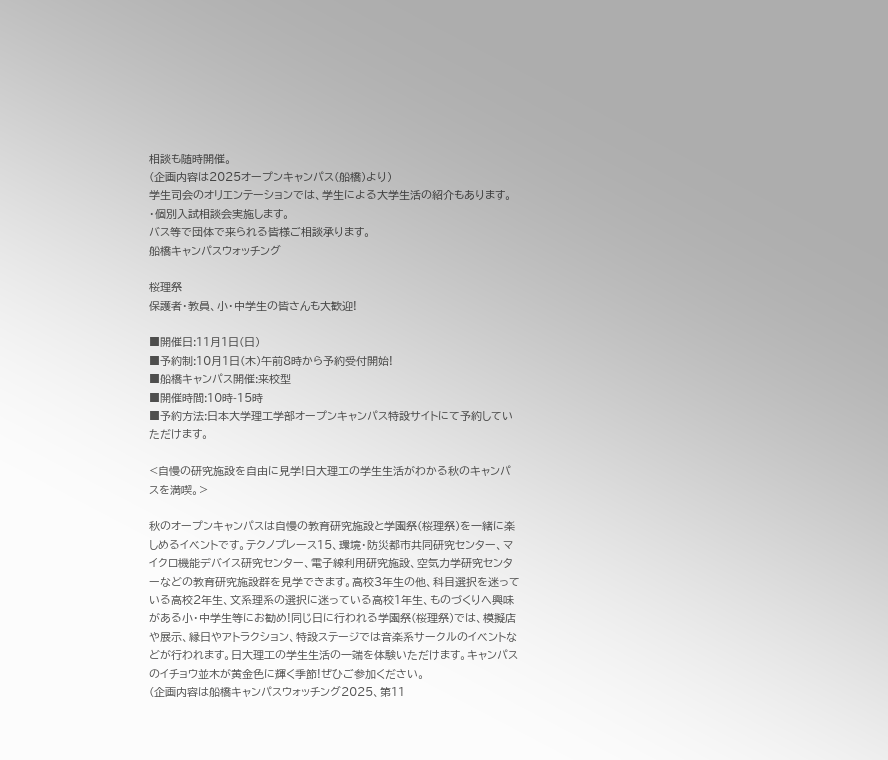相談も随時開催。
(企画内容は2025オープンキャンパス(船橋)より)
学生司会のオリエンテーションでは、学生による大学生活の紹介もあります。
・個別入試相談会実施します。
バス等で団体で来られる皆様ご相談承ります。
船橋キャンパスウォッチング

桜理祭
保護者・教員、小・中学生の皆さんも大歓迎!

■開催日:11月1日(日)
■予約制:10月1日(木)午前8時から予約受付開始!
■船橋キャンパス開催:来校型
■開催時間:10時-15時
■予約方法:日本大学理工学部オープンキャンパス特設サイトにて予約していただけます。

<自慢の研究施設を自由に見学!日大理工の学生生活がわかる秋のキャンパスを満喫。>

秋のオープンキャンパスは自慢の教育研究施設と学園祭(桜理祭)を一緒に楽しめるイベントです。テクノプレース15、環境・防災都市共同研究センター、マイクロ機能デバイス研究センター、電子線利用研究施設、空気力学研究センターなどの教育研究施設群を見学できます。高校3年生の他、科目選択を迷っている高校2年生、文系理系の選択に迷っている高校1年生、ものづくりへ興味がある小・中学生等にお勧め!同じ日に行われる学園祭(桜理祭)では、模擬店や展示、縁日やアトラクション、特設ステージでは音楽系サークルのイベントなどが行われます。日大理工の学生生活の一端を体験いただけます。キャンパスのイチョウ並木が黄金色に輝く季節!ぜひご参加ください。
(企画内容は船橋キャンパスウォッチング2025、第11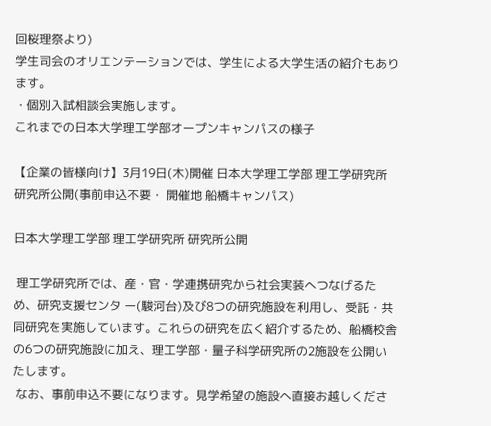回桜理祭より)
学生司会のオリエンテーションでは、学生による大学生活の紹介もあります。
・個別入試相談会実施します。
これまでの日本大学理工学部オープンキャンパスの様子

【企業の皆様向け】3月19日(木)開催 日本大学理工学部 理工学研究所 研究所公開(事前申込不要・ 開催地 船橋キャンパス)

日本大学理工学部 理工学研究所 研究所公開

 理⼯学研究所では、産・官・学連携研究から社会実装へつなげるため、研究⽀援センタ ー(駿河台)及び8つの研究施設を利⽤し、受託・共同研究を実施しています。これらの研究を広く紹介するため、船橋校舎の6つの研究施設に加え、理工学部・量子科学研究所の2施設を公開いたします。
 なお、事前申込不要になります。見学希望の施設へ直接お越しくださ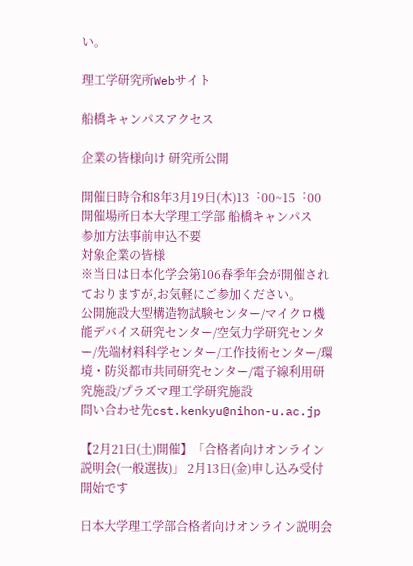い。

理⼯学研究所Webサイト

船橋キャンパスアクセス

企業の皆様向け 研究所公開

開催日時令和8年3⽉19⽇(木)13︓00~15︓00
開催場所日本大学理工学部 船橋キャンパス
参加方法事前申込不要
対象企業の皆様
※当日は日本化学会第106春季年会が開催されておりますが,お気軽にご参加ください。
公開施設⼤型構造物試験センター/マイクロ機能デバイス研究センター/空気⼒学研究センター/先端材料科学センター/工作技術センター/環境・防災都市共同研究センター/電子線利用研究施設/プラズマ理工学研究施設
問い合わせ先cst.kenkyu@nihon-u.ac.jp

【2月21日(土)開催】「合格者向けオンライン説明会(一般選抜)」 2月13日(金)申し込み受付開始です

日本大学理工学部合格者向けオンライン説明会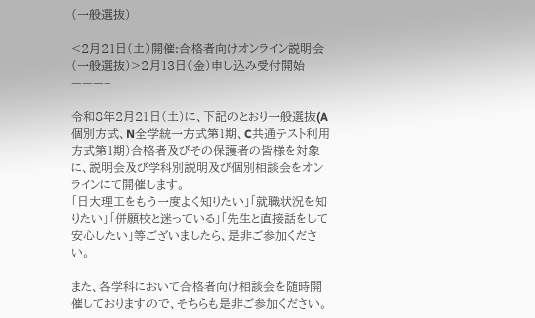(一般選抜)

<2月21日(土)開催:合格者向けオンライン説明会(一般選抜)>2月13日(金)申し込み受付開始
———–

令和8年2月21日(土)に、下記のとおり一般選抜(A個別方式、N全学統一方式第1期、C共通テスト利用方式第1期)合格者及びその保護者の皆様を対象に、説明会及び学科別説明及び個別相談会をオンラインにて開催します。
「日大理工をもう一度よく知りたい」「就職状況を知りたい」「併願校と迷っている」「先生と直接話をして安心したい」等ございましたら、是非ご参加ください。

また、各学科において合格者向け相談会を随時開催しておりますので、そちらも是非ご参加ください。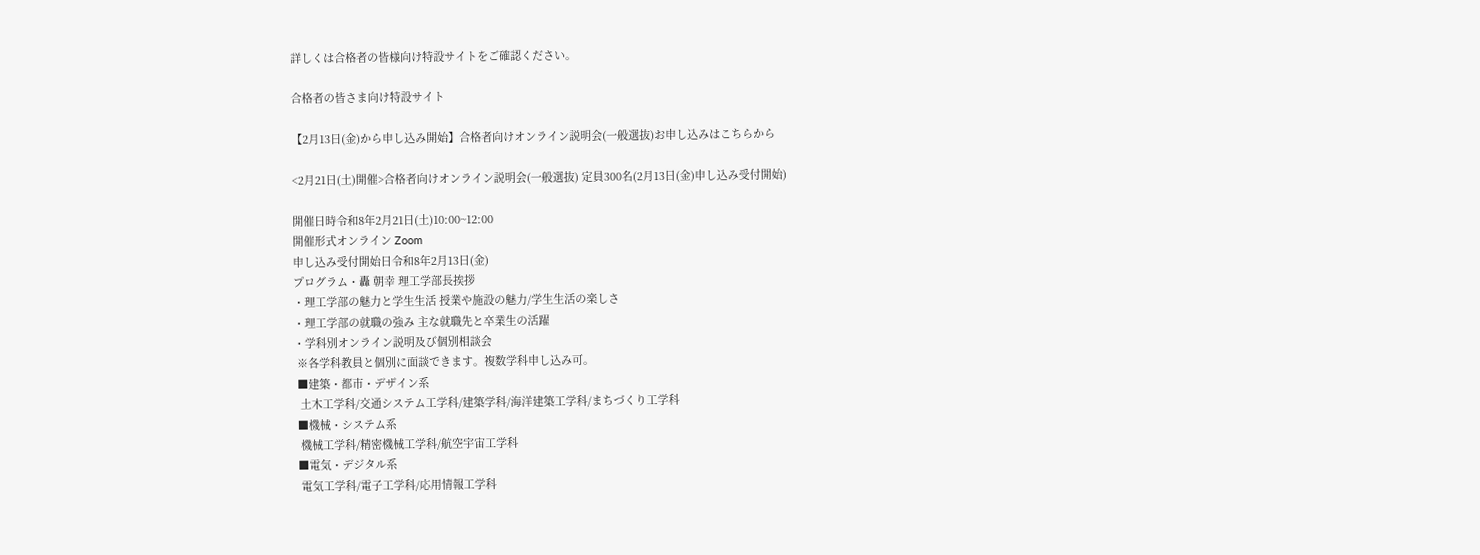詳しくは合格者の皆様向け特設サイトをご確認ください。

合格者の皆さま向け特設サイト

【2月13日(金)から申し込み開始】合格者向けオンライン説明会(一般選抜)お申し込みはこちらから

<2月21日(土)開催>合格者向けオンライン説明会(一般選抜) 定員300名(2月13日(金)申し込み受付開始)

開催日時令和8年2月21日(土)10:00~12:00
開催形式オンライン Zoom
申し込み受付開始日令和8年2月13日(金)
プログラム・轟 朝幸 理工学部長挨拶
・理工学部の魅力と学生生活 授業や施設の魅力/学生生活の楽しさ
・理工学部の就職の強み 主な就職先と卒業生の活躍
・学科別オンライン説明及び個別相談会
 ※各学科教員と個別に面談できます。複数学科申し込み可。
 ■建築・都市・デザイン系
  土木工学科/交通システム工学科/建築学科/海洋建築工学科/まちづくり工学科
 ■機械・システム系
  機械工学科/精密機械工学科/航空宇宙工学科
 ■電気・デジタル系
  電気工学科/電子工学科/応用情報工学科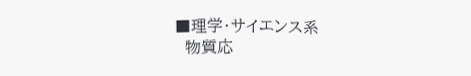■理学・サイエンス系
  物質応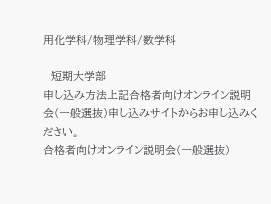用化学科/物理学科/数学科

  短期大学部
申し込み方法上記合格者向けオンライン説明会(一般選抜)申し込みサイトからお申し込みください。
合格者向けオンライン説明会(一般選抜)